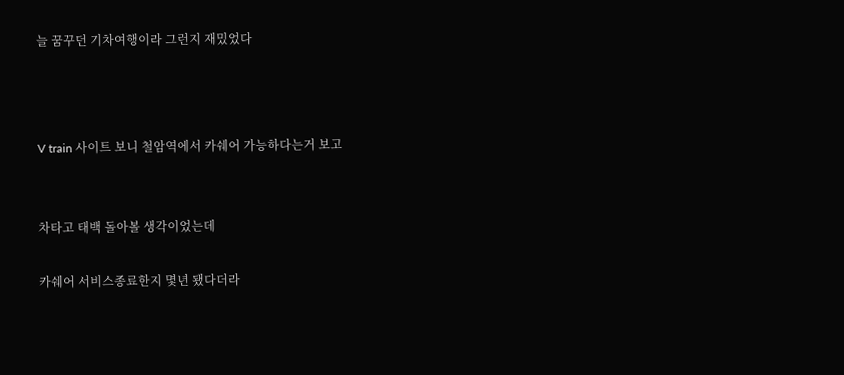늘 꿈꾸던 기차여행이라 그런지 재밌었다



V train 사이트 보니 철암역에서 카쉐어 가능하다는거 보고


차타고 태백 돌아볼 생각이었는데

카쉐어 서비스종료한지 몇년 됐다더라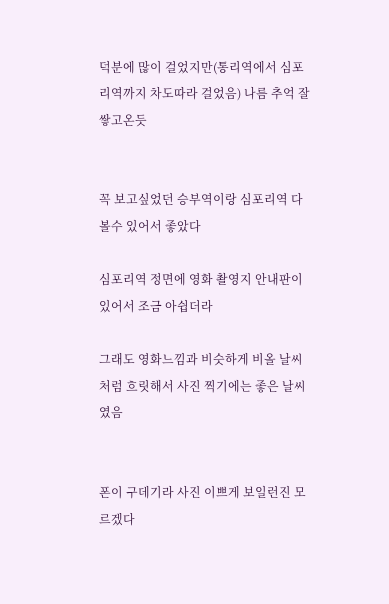덕분에 많이 걸었지만(통리역에서 심포리역까지 차도따라 걸었음) 나름 추억 잘 쌓고온듯


꼭 보고싶었던 승부역이랑 심포리역 다 볼수 있어서 좋았다

심포리역 정면에 영화 촬영지 안내판이 있어서 조금 아쉽더라

그래도 영화느낌과 비슷하게 비올 날씨처럼 흐릿해서 사진 찍기에는 좋은 날씨였음


폰이 구데기라 사진 이쁘게 보일런진 모르겠다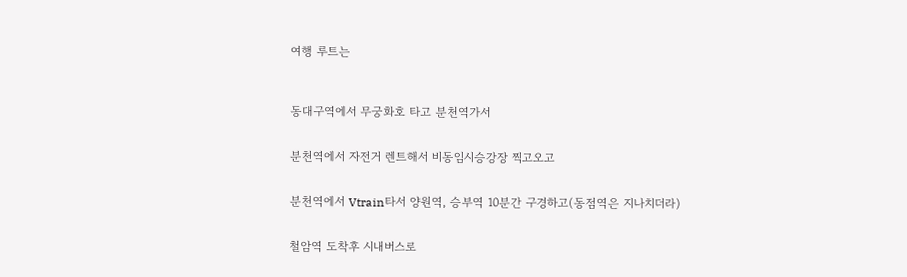여행 루트는



동대구역에서 무궁화호 타고 분천역가서


분천역에서 자전거 렌트해서 비동임시승강장 찍고오고


분천역에서 Vtrain타서 양원역, 승부역 10분간 구경하고(동점역은 지나치더라)


철암역 도착후 시내버스로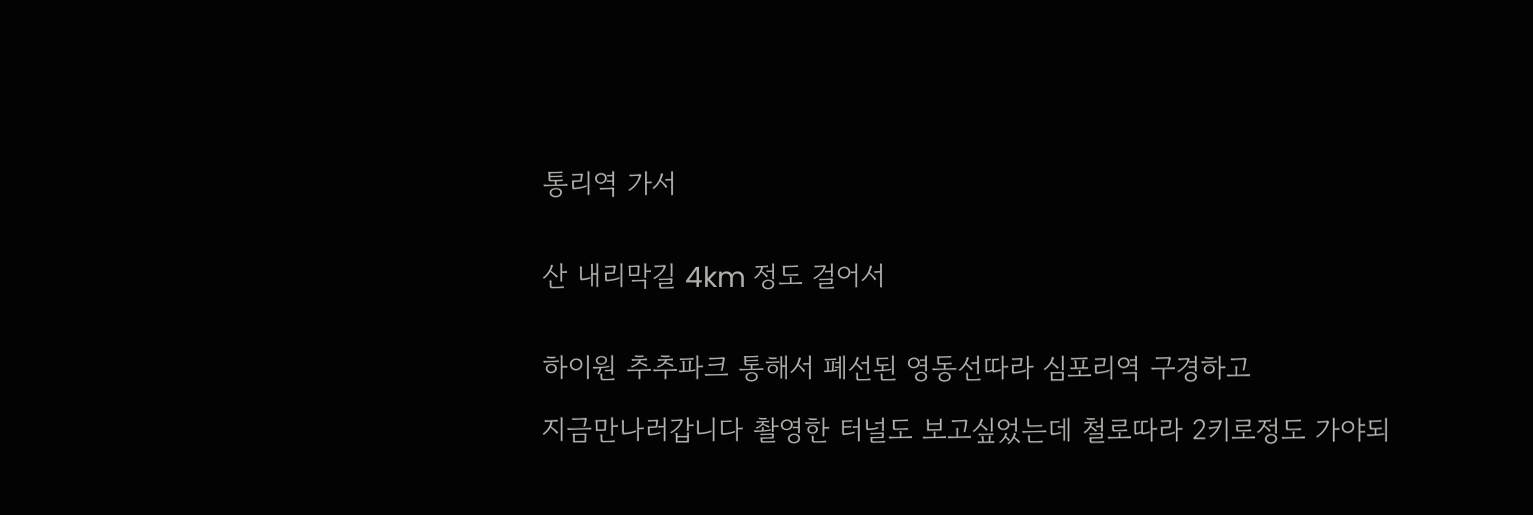통리역 가서


산 내리막길 4km 정도 걸어서


하이원 추추파크 통해서 폐선된 영동선따라 심포리역 구경하고

지금만나러갑니다 촬영한 터널도 보고싶었는데 철로따라 2키로정도 가야되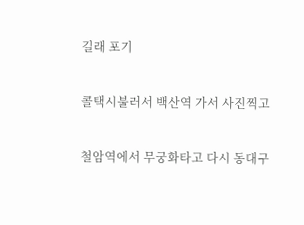길래 포기


콜택시불러서 백산역 가서 사진찍고


철암역에서 무궁화타고 다시 동대구